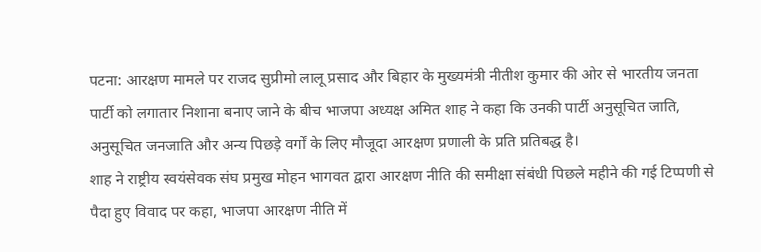पटना: आरक्षण मामले पर राजद सुप्रीमो लालू प्रसाद और बिहार के मुख्यमंत्री नीतीश कुमार की ओर से भारतीय जनता पार्टी को लगातार निशाना बनाए जाने के बीच भाजपा अध्यक्ष अमित शाह ने कहा कि उनकी पार्टी अनुसूचित जाति, अनुसूचित जनजाति और अन्य पिछड़े वर्गों के लिए मौजूदा आरक्षण प्रणाली के प्रति प्रतिबद्ध है।
शाह ने राष्ट्रीय स्वयंसेवक संघ प्रमुख मोहन भागवत द्वारा आरक्षण नीति की समीक्षा संबंधी पिछले महीने की गई टिप्पणी से पैदा हुए विवाद पर कहा, भाजपा आरक्षण नीति में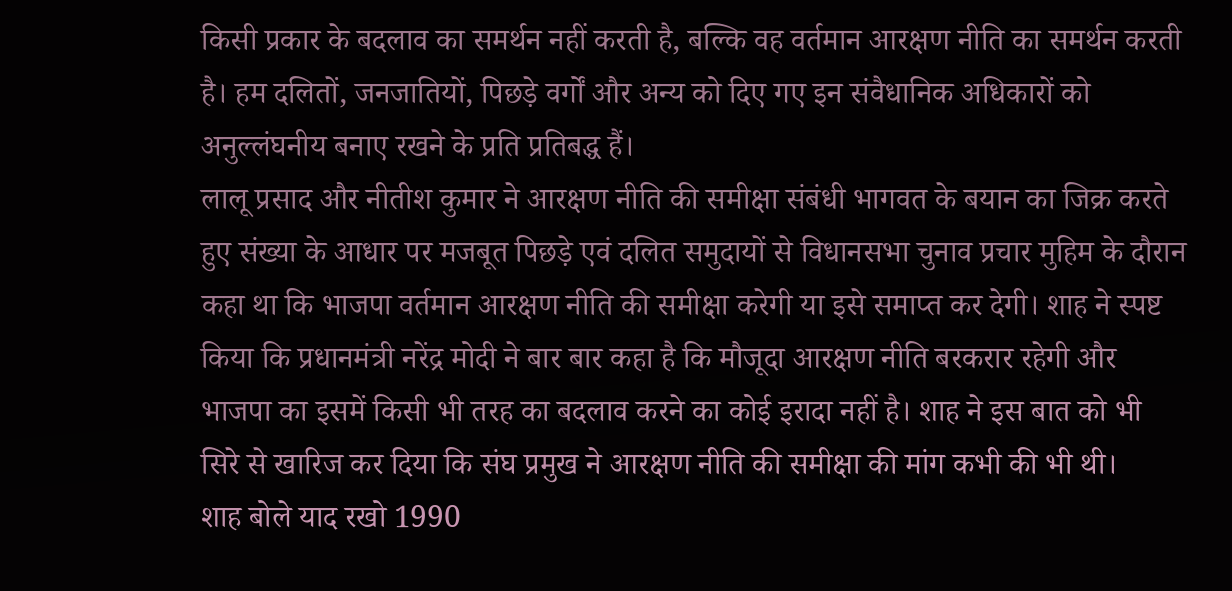किसी प्रकार के बदलाव का समर्थन नहीं करती है, बल्कि वह वर्तमान आरक्षण नीति का समर्थन करती है। हम दलितों, जनजातियों, पिछड़े वर्गों और अन्य को दिए गए इन संवैधानिक अधिकारों को अनुल्लंघनीय बनाए रखने के प्रति प्रतिबद्ध हैं।
लालू प्रसाद और नीतीश कुमार ने आरक्षण नीति की समीक्षा संबंधी भागवत के बयान का जिक्र करते हुए संख्या के आधार पर मजबूत पिछड़े एवं दलित समुदायों से विधानसभा चुनाव प्रचार मुहिम के दौरान कहा था कि भाजपा वर्तमान आरक्षण नीति की समीक्षा करेगी या इसे समाप्त कर देगी। शाह ने स्पष्ट किया कि प्रधानमंत्री नरेंद्र मोदी ने बार बार कहा है कि मौजूदा आरक्षण नीति बरकरार रहेगी और भाजपा का इसमें किसी भी तरह का बदलाव करने का कोई इरादा नहीं है। शाह ने इस बात को भी सिरे से खारिज कर दिया कि संघ प्रमुख ने आरक्षण नीति की समीक्षा की मांग कभी की भी थी।
शाह बोले याद रखो 1990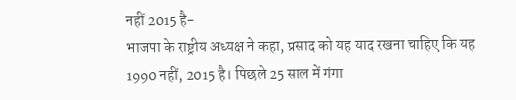नहीं 2015 है-
भाजपा के राष्ट्रीय अध्यक्ष ने कहा, प्रसाद को यह याद रखना चाहिए कि यह 1990 नहीं, 2015 है। पिछले 25 साल में गंगा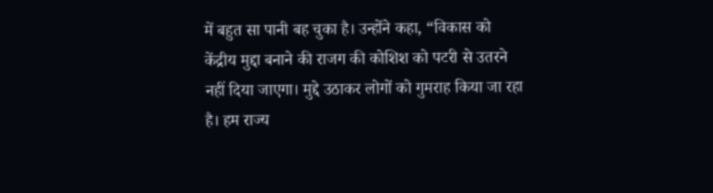में बहुत सा पानी बह चुका है। उन्होंने कहा, “विकास को केंद्रीय मुद्दा बनाने की राजग की कोशिश को पटरी से उतरने नहीं दिया जाएगा। मुद्दे उठाकर लोगों को गुमराह किया जा रहा है। हम राज्य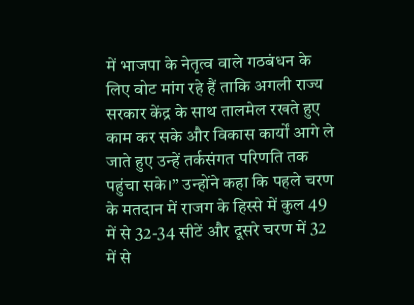में भाजपा के नेतृत्व वाले गठबंधन के लिए वोट मांग रहे हैं ताकि अगली राज्य सरकार केंद्र के साथ तालमेल रखते हुए काम कर सके और विकास कार्यों आगे ले जाते हुए उन्हें तर्कसंगत परिणति तक पहुंचा सके।” उन्होंने कहा कि पहले चरण के मतदान में राजग के हिस्से में कुल 49 में से 32-34 सीटें और दूसरे चरण में 32 में से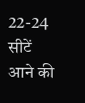22-24 सीटें आने की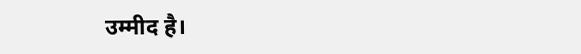उम्मीद है।